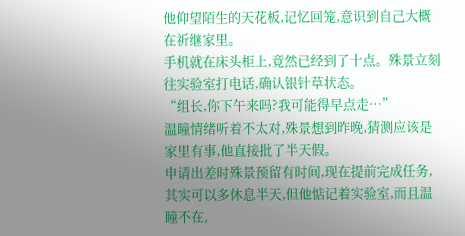他仰望陌生的天花板,记忆回笼,意识到自己大概在祈继家里。
手机就在床头柜上,竟然已经到了十点。殊景立刻往实验室打电话,确认银针草状态。
“组长,你下午来吗?我可能得早点走…”
温瞳情绪听着不太对,殊景想到昨晚,猜测应该是家里有事,他直接批了半天假。
申请出差时殊景预留有时间,现在提前完成任务,其实可以多休息半天,但他惦记着实验室,而且温瞳不在,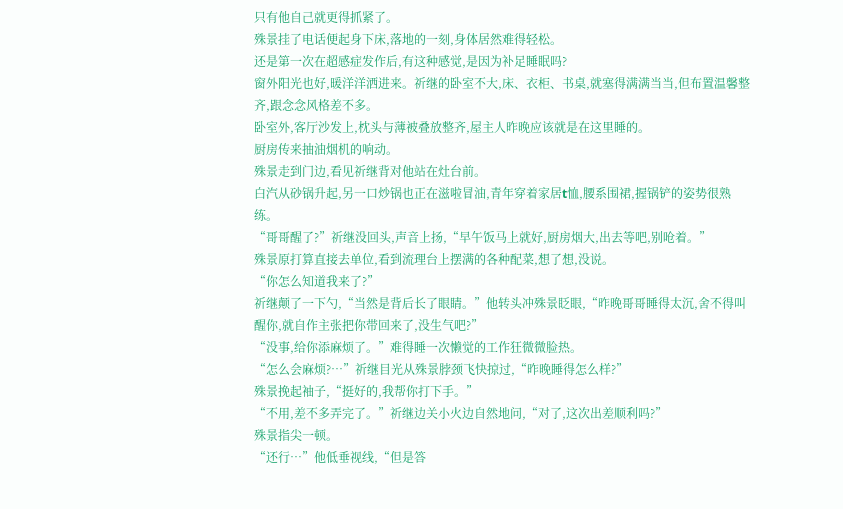只有他自己就更得抓紧了。
殊景挂了电话便起身下床,落地的一刻,身体居然难得轻松。
还是第一次在超感症发作后,有这种感觉,是因为补足睡眠吗?
窗外阳光也好,暖洋洋洒进来。祈继的卧室不大,床、衣柜、书桌,就塞得满满当当,但布置温馨整齐,跟念念风格差不多。
卧室外,客厅沙发上,枕头与薄被叠放整齐,屋主人昨晚应该就是在这里睡的。
厨房传来抽油烟机的响动。
殊景走到门边,看见祈继背对他站在灶台前。
白汽从砂锅升起,另一口炒锅也正在滋啦冒油,青年穿着家居t恤,腰系围裙,握锅铲的姿势很熟练。
“哥哥醒了?”祈继没回头,声音上扬,“早午饭马上就好,厨房烟大,出去等吧,别呛着。”
殊景原打算直接去单位,看到流理台上摆满的各种配菜,想了想,没说。
“你怎么知道我来了?”
祈继颠了一下勺,“当然是背后长了眼睛。”他转头冲殊景眨眼,“昨晚哥哥睡得太沉,舍不得叫醒你,就自作主张把你带回来了,没生气吧?”
“没事,给你添麻烦了。”难得睡一次懒觉的工作狂微微脸热。
“怎么会麻烦?…”祈继目光从殊景脖颈飞快掠过,“昨晚睡得怎么样?”
殊景挽起袖子,“挺好的,我帮你打下手。”
“不用,差不多弄完了。”祈继边关小火边自然地问,“对了,这次出差顺利吗?”
殊景指尖一顿。
“还行…”他低垂视线,“但是答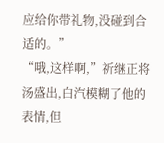应给你带礼物,没碰到合适的。”
“哦,这样啊,”祈继正将汤盛出,白汽模糊了他的表情,但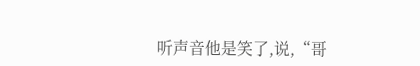听声音他是笑了,说,“哥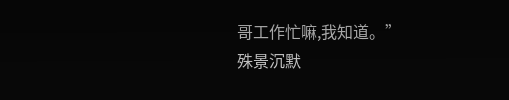哥工作忙嘛,我知道。”
殊景沉默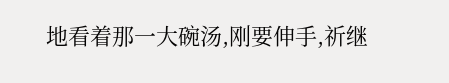地看着那一大碗汤,刚要伸手,祈继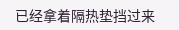已经拿着隔热垫挡过来